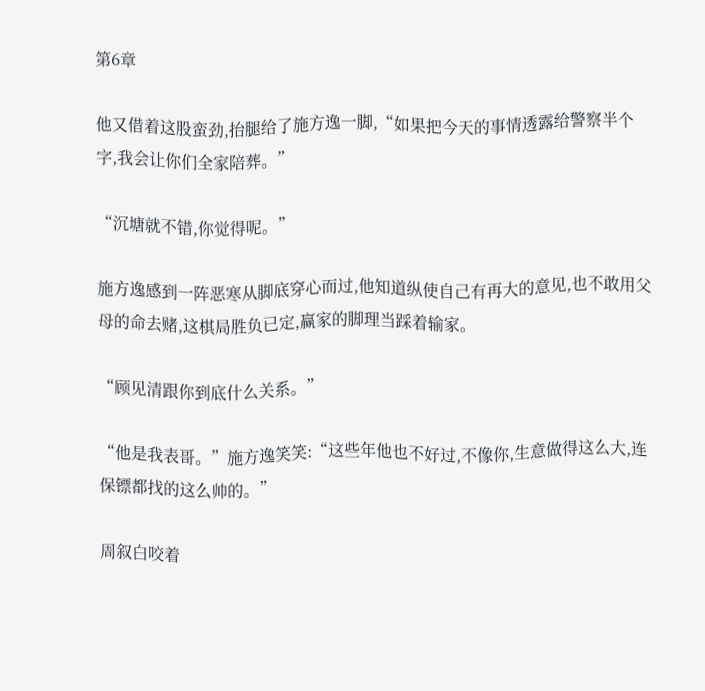第6章

他又借着这股蛮劲,抬腿给了施方逸一脚,“如果把今天的事情透露给警察半个字,我会让你们全家陪葬。”

“沉塘就不错,你觉得呢。”

施方逸感到一阵恶寒从脚底穿心而过,他知道纵使自己有再大的意见,也不敢用父母的命去赌,这棋局胜负已定,赢家的脚理当踩着输家。

“顾见清跟你到底什么关系。”

“他是我表哥。”施方逸笑笑:“这些年他也不好过,不像你,生意做得这么大,连保镖都找的这么帅的。”

周叙白咬着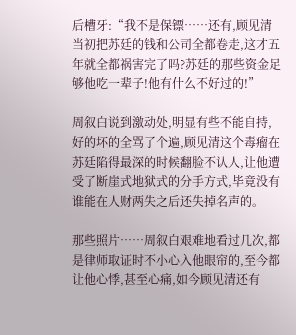后槽牙:“我不是保镖……还有,顾见清当初把苏廷的钱和公司全都卷走,这才五年就全都祸害完了吗?苏廷的那些资金足够他吃一辈子!他有什么不好过的!”

周叙白说到激动处,明显有些不能自持,好的坏的全骂了个遍,顾见清这个毒瘤在苏廷陷得最深的时候翻脸不认人,让他遭受了断崖式地狱式的分手方式,毕竟没有谁能在人财两失之后还失掉名声的。

那些照片……周叙白艰难地看过几次,都是律师取证时不小心入他眼帘的,至今都让他心悸,甚至心痛,如今顾见清还有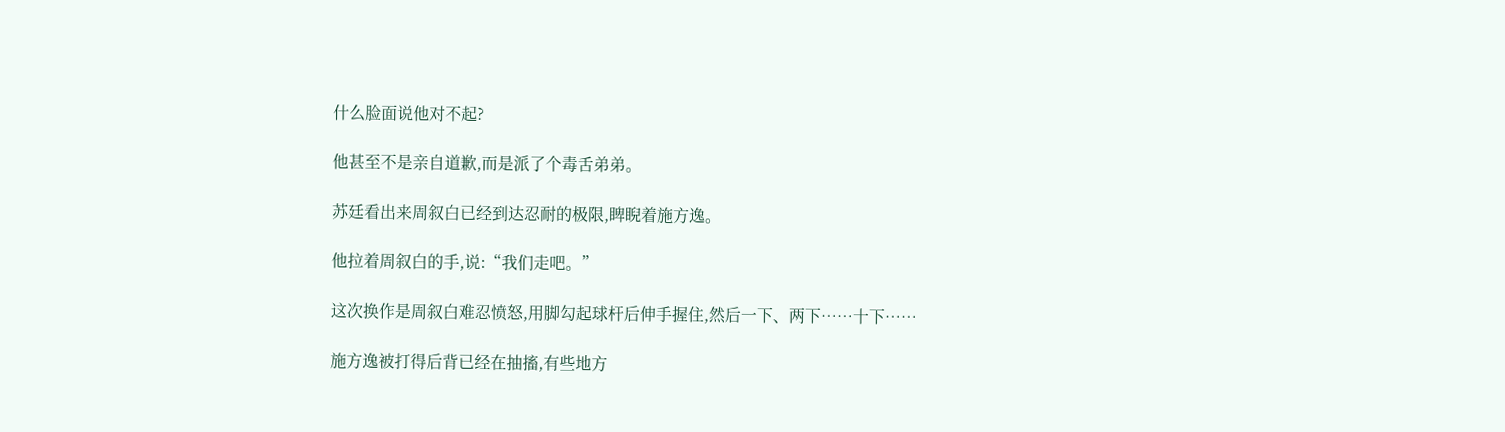什么脸面说他对不起?

他甚至不是亲自道歉,而是派了个毒舌弟弟。

苏廷看出来周叙白已经到达忍耐的极限,睥睨着施方逸。

他拉着周叙白的手,说:“我们走吧。”

这次换作是周叙白难忍愤怒,用脚勾起球杆后伸手握住,然后一下、两下……十下……

施方逸被打得后背已经在抽搐,有些地方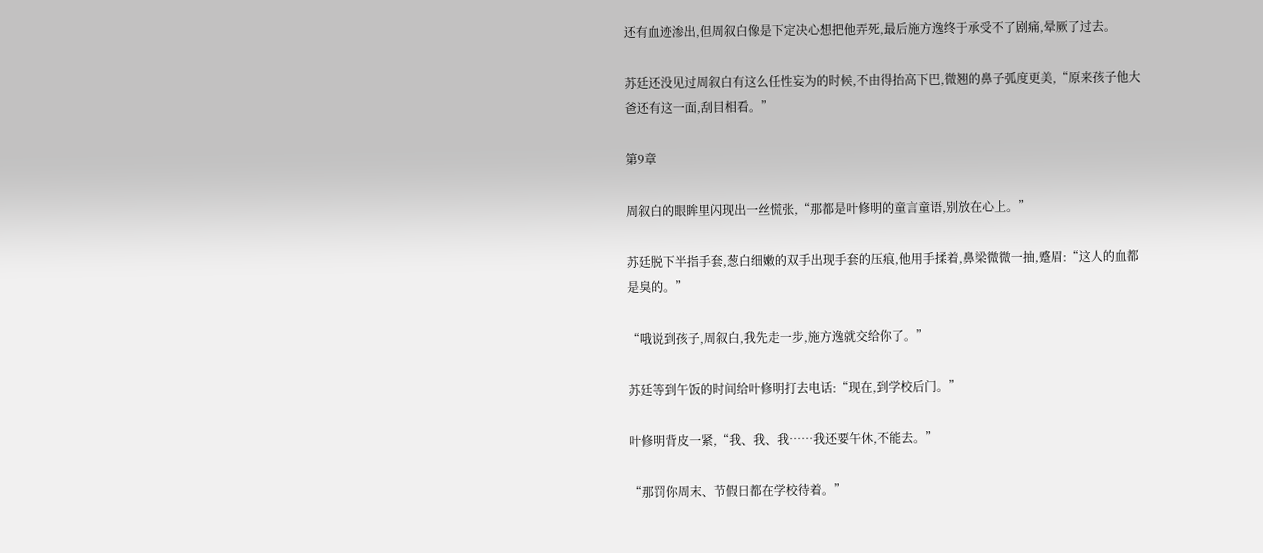还有血迹渗出,但周叙白像是下定决心想把他弄死,最后施方逸终于承受不了剧痛,晕厥了过去。

苏廷还没见过周叙白有这么任性妄为的时候,不由得抬高下巴,微翘的鼻子弧度更美,“原来孩子他大爸还有这一面,刮目相看。”

第9章

周叙白的眼眸里闪现出一丝慌张,“那都是叶修明的童言童语,别放在心上。”

苏廷脱下半指手套,葱白细嫩的双手出现手套的压痕,他用手揉着,鼻梁微微一抽,蹙眉:“这人的血都是臭的。”

“哦说到孩子,周叙白,我先走一步,施方逸就交给你了。”

苏廷等到午饭的时间给叶修明打去电话:“现在,到学校后门。”

叶修明背皮一紧,“我、我、我……我还要午休,不能去。”

“那罚你周末、节假日都在学校待着。”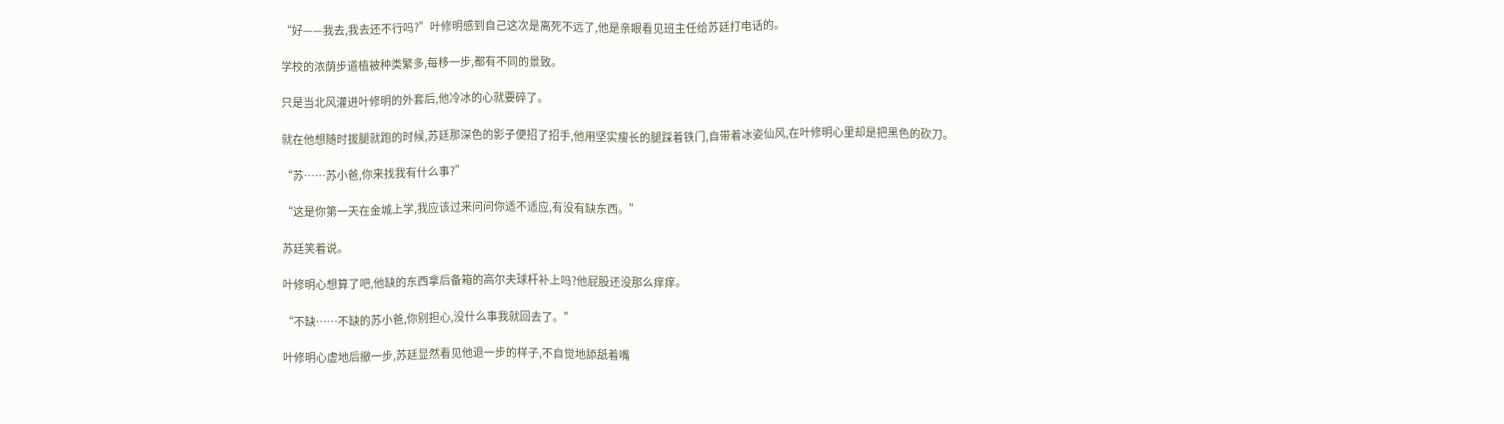“好——我去,我去还不行吗?”叶修明感到自己这次是离死不远了,他是亲眼看见班主任给苏廷打电话的。

学校的浓荫步道植被种类繁多,每移一步,都有不同的景致。

只是当北风灌进叶修明的外套后,他冷冰的心就要碎了。

就在他想随时拔腿就跑的时候,苏廷那深色的影子便招了招手,他用坚实瘦长的腿踩着铁门,自带着冰姿仙风,在叶修明心里却是把黑色的砍刀。

“苏……苏小爸,你来找我有什么事?”

“这是你第一天在金城上学,我应该过来问问你适不适应,有没有缺东西。”

苏廷笑着说。

叶修明心想算了吧,他缺的东西拿后备箱的高尔夫球杆补上吗?他屁股还没那么痒痒。

“不缺……不缺的苏小爸,你别担心,没什么事我就回去了。”

叶修明心虚地后撤一步,苏廷显然看见他退一步的样子,不自觉地舔舐着嘴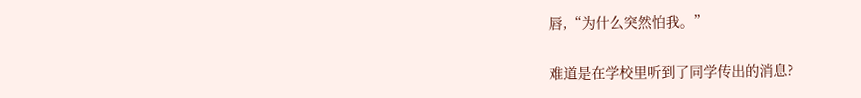唇,“为什么突然怕我。”

难道是在学校里听到了同学传出的消息?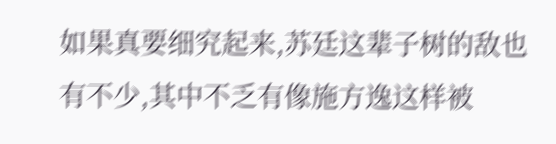如果真要细究起来,苏廷这辈子树的敌也有不少,其中不乏有像施方逸这样被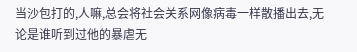当沙包打的,人嘛,总会将社会关系网像病毒一样散播出去,无论是谁听到过他的暴虐无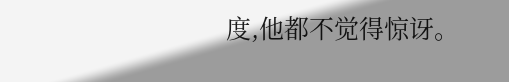度,他都不觉得惊讶。